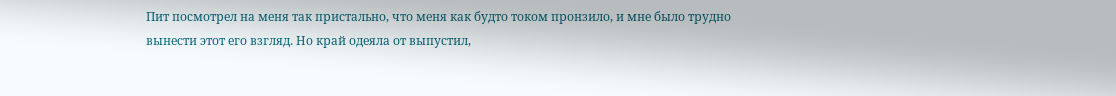Пит посмотрел на меня так пристально, что меня как будто током пронзило, и мне было трудно вынести этот его взгляд. Но край одеяла от выпустил,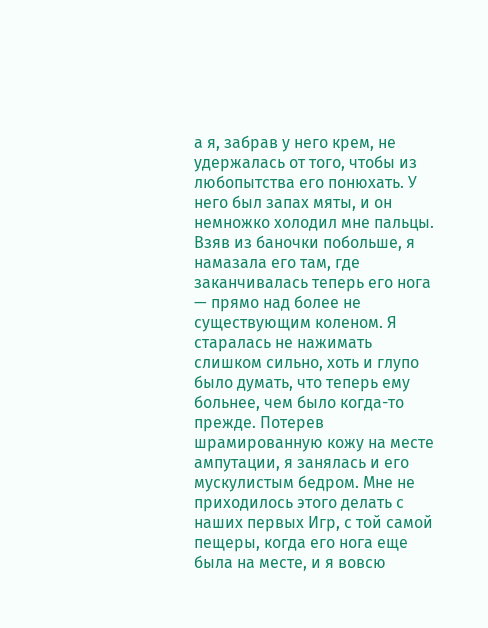а я, забрав у него крем, не удержалась от того, чтобы из любопытства его понюхать. У него был запах мяты, и он немножко холодил мне пальцы. Взяв из баночки побольше, я намазала его там, где заканчивалась теперь его нога — прямо над более не существующим коленом. Я старалась не нажимать слишком сильно, хоть и глупо было думать, что теперь ему больнее, чем было когда-то прежде. Потерев шрамированную кожу на месте ампутации, я занялась и его мускулистым бедром. Мне не приходилось этого делать с наших первых Игр, с той самой пещеры, когда его нога еще была на месте, и я вовсю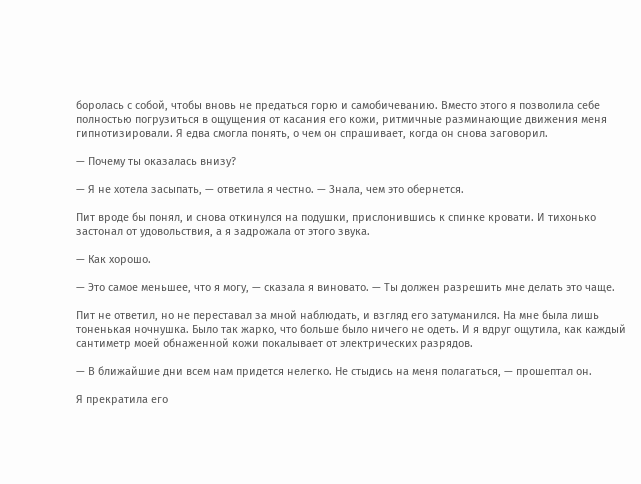боролась с собой, чтобы вновь не предаться горю и самобичеванию. Вместо этого я позволила себе полностью погрузиться в ощущения от касания его кожи, ритмичные разминающие движения меня гипнотизировали. Я едва смогла понять, о чем он спрашивает, когда он снова заговорил.

— Почему ты оказалась внизу?

— Я не хотела засыпать, — ответила я честно. — Знала, чем это обернется.

Пит вроде бы понял, и снова откинулся на подушки, прислонившись к спинке кровати. И тихонько застонал от удовольствия, а я задрожала от этого звука.

— Как хорошо.

— Это самое меньшее, что я могу, — сказала я виновато. — Ты должен разрешить мне делать это чаще.

Пит не ответил, но не переставал за мной наблюдать, и взгляд его затуманился. На мне была лишь тоненькая ночнушка. Было так жарко, что больше было ничего не одеть. И я вдруг ощутила, как каждый сантиметр моей обнаженной кожи покалывает от электрических разрядов.

— В ближайшие дни всем нам придется нелегко. Не стыдись на меня полагаться, — прошептал он.

Я прекратила его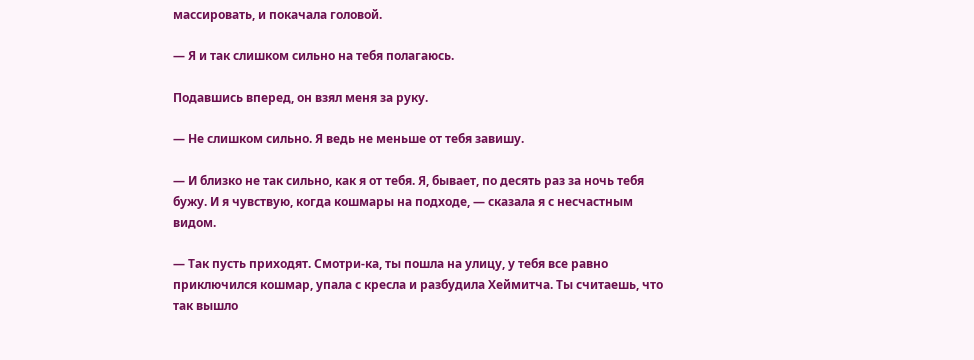массировать, и покачала головой.

— Я и так слишком сильно на тебя полагаюсь.

Подавшись вперед, он взял меня за руку.

— Не слишком сильно. Я ведь не меньше от тебя завишу.

— И близко не так сильно, как я от тебя. Я, бывает, по десять раз за ночь тебя бужу. И я чувствую, когда кошмары на подходе, — сказала я с несчастным видом.

— Так пусть приходят. Смотри-ка, ты пошла на улицу, у тебя все равно приключился кошмар, упала с кресла и разбудила Хеймитча. Ты считаешь, что так вышло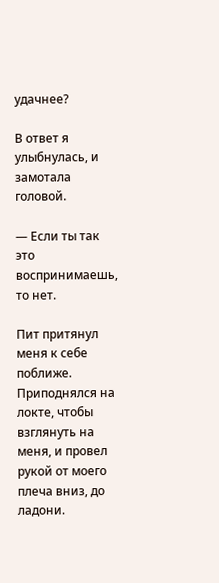удачнее?

В ответ я улыбнулась, и замотала головой.

— Если ты так это воспринимаешь, то нет.

Пит притянул меня к себе поближе. Приподнялся на локте, чтобы взглянуть на меня, и провел рукой от моего плеча вниз, до ладони.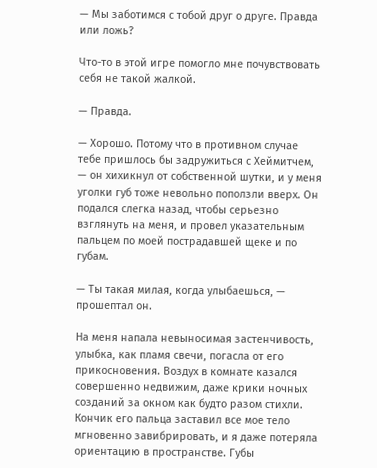— Мы заботимся с тобой друг о друге. Правда или ложь?

Что-то в этой игре помогло мне почувствовать себя не такой жалкой.

— Правда.

— Хорошо. Потому что в противном случае тебе пришлось бы задружиться с Хеймитчем, — он хихикнул от собственной шутки, и у меня уголки губ тоже невольно поползли вверх. Он подался слегка назад, чтобы серьезно взглянуть на меня, и провел указательным пальцем по моей пострадавшей щеке и по губам.

— Ты такая милая, когда улыбаешься, — прошептал он.

На меня напала невыносимая застенчивость, улыбка, как пламя свечи, погасла от его прикосновения. Воздух в комнате казался совершенно недвижим, даже крики ночных созданий за окном как будто разом стихли. Кончик его пальца заставил все мое тело мгновенно завибрировать, и я даже потеряла ориентацию в пространстве. Губы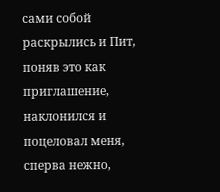сами собой раскрылись и Пит, поняв это как приглашение, наклонился и поцеловал меня, сперва нежно,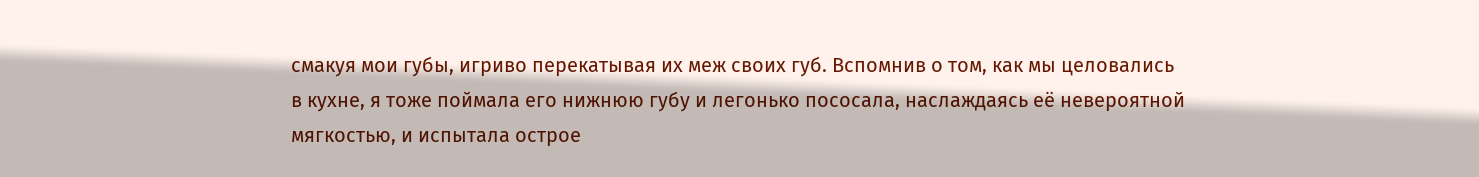смакуя мои губы, игриво перекатывая их меж своих губ. Вспомнив о том, как мы целовались в кухне, я тоже поймала его нижнюю губу и легонько пососала, наслаждаясь её невероятной мягкостью, и испытала острое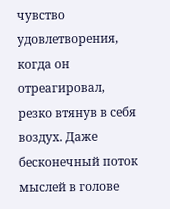чувство удовлетворения, когда он отреагировал, резко втянув в себя воздух. Даже бесконечный поток мыслей в голове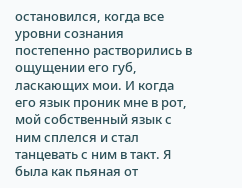остановился, когда все уровни сознания постепенно растворились в ощущении его губ, ласкающих мои. И когда его язык проник мне в рот, мой собственный язык с ним сплелся и стал танцевать с ним в такт. Я была как пьяная от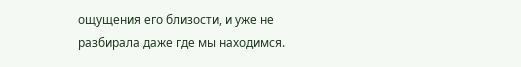ощущения его близости, и уже не разбирала даже где мы находимся.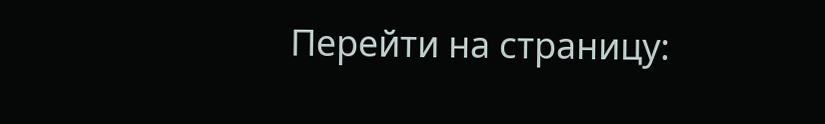Перейти на страницу: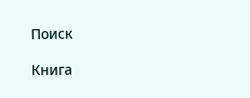Поиск

Книга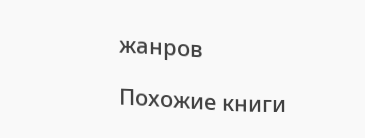жанров

Похожие книги